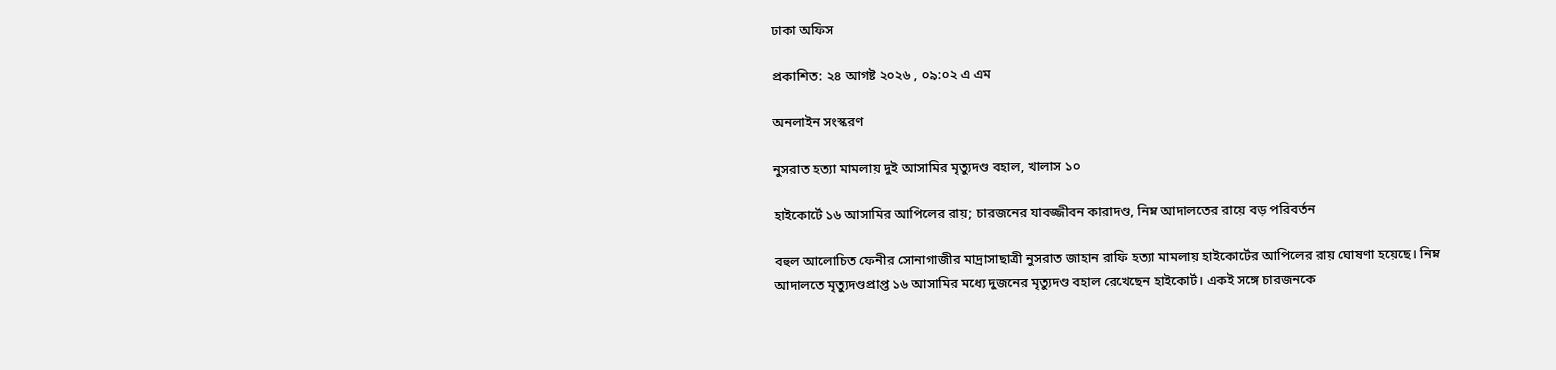ঢাকা অফিস

প্রকাশিত: ২৪ আগষ্ট ২০২৬ , ০৯:০২ এ এম

অনলাইন সংস্করণ

নুসরাত হত্যা মামলায় দুই আসামির মৃত্যুদণ্ড বহাল, খালাস ১০

হাইকোর্টে ১৬ আসামির আপিলের রায়; চারজনের যাবজ্জীবন কারাদণ্ড, নিম্ন আদালতের রায়ে বড় পরিবর্তন

বহুল আলোচিত ফেনীর সোনাগাজীর মাদ্রাসাছাত্রী নুসরাত জাহান রাফি হত্যা মামলায় হাইকোর্টের আপিলের রায় ঘোষণা হয়েছে। নিম্ন আদালতে মৃত্যুদণ্ডপ্রাপ্ত ১৬ আসামির মধ্যে দুজনের মৃত্যুদণ্ড বহাল রেখেছেন হাইকোর্ট। একই সঙ্গে চারজনকে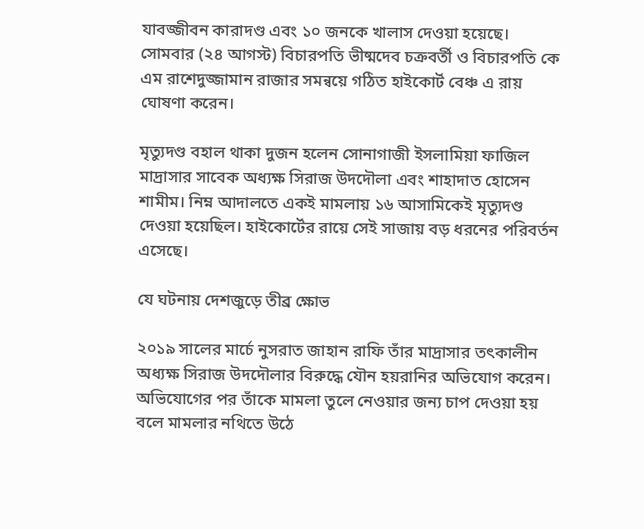যাবজ্জীবন কারাদণ্ড এবং ১০ জনকে খালাস দেওয়া হয়েছে। সোমবার (২৪ আগস্ট) বিচারপতি ভীষ্মদেব চক্রবর্তী ও বিচারপতি কে এম রাশেদুজ্জামান রাজার সমন্বয়ে গঠিত হাইকোর্ট বেঞ্চ এ রায় ঘোষণা করেন।

মৃত্যুদণ্ড বহাল থাকা দুজন হলেন সোনাগাজী ইসলামিয়া ফাজিল মাদ্রাসার সাবেক অধ্যক্ষ সিরাজ উদদৌলা এবং শাহাদাত হোসেন শামীম। নিম্ন আদালতে একই মামলায় ১৬ আসামিকেই মৃত্যুদণ্ড দেওয়া হয়েছিল। হাইকোর্টের রায়ে সেই সাজায় বড় ধরনের পরিবর্তন এসেছে।

যে ঘটনায় দেশজুড়ে তীব্র ক্ষোভ

২০১৯ সালের মার্চে নুসরাত জাহান রাফি তাঁর মাদ্রাসার তৎকালীন অধ্যক্ষ সিরাজ উদদৌলার বিরুদ্ধে যৌন হয়রানির অভিযোগ করেন। অভিযোগের পর তাঁকে মামলা তুলে নেওয়ার জন্য চাপ দেওয়া হয় বলে মামলার নথিতে উঠে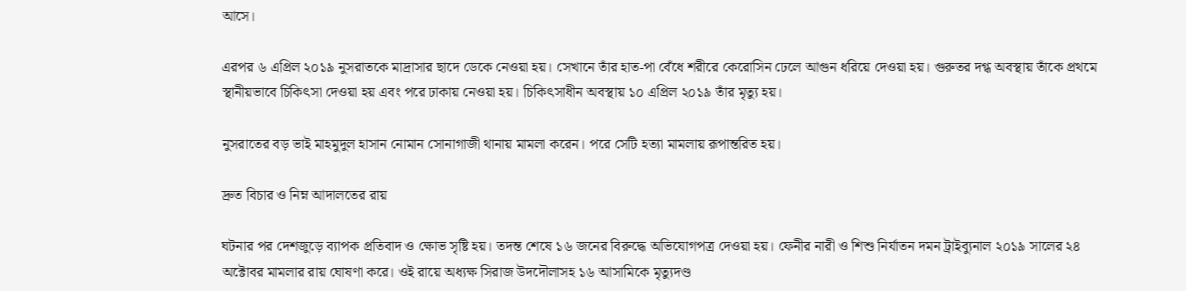আসে।

এরপর ৬ এপ্রিল ২০১৯ নুসরাতকে মাদ্রাসার ছাদে ডেকে নেওয়া হয়। সেখানে তাঁর হাত-পা বেঁধে শরীরে কেরোসিন ঢেলে আগুন ধরিয়ে দেওয়া হয়। গুরুতর দগ্ধ অবস্থায় তাঁকে প্রথমে স্থানীয়ভাবে চিকিৎসা দেওয়া হয় এবং পরে ঢাকায় নেওয়া হয়। চিকিৎসাধীন অবস্থায় ১০ এপ্রিল ২০১৯ তাঁর মৃত্যু হয়।

নুসরাতের বড় ভাই মাহমুদুল হাসান নোমান সোনাগাজী থানায় মামলা করেন। পরে সেটি হত্যা মামলায় রূপান্তরিত হয়।

দ্রুত বিচার ও নিম্ন আদালতের রায়

ঘটনার পর দেশজুড়ে ব্যাপক প্রতিবাদ ও ক্ষোভ সৃষ্টি হয়। তদন্ত শেষে ১৬ জনের বিরুদ্ধে অভিযোগপত্র দেওয়া হয়। ফেনীর নারী ও শিশু নির্যাতন দমন ট্রাইব্যুনাল ২০১৯ সালের ২৪ অক্টোবর মামলার রায় ঘোষণা করে। ওই রায়ে অধ্যক্ষ সিরাজ উদদৌলাসহ ১৬ আসামিকে মৃত্যুদণ্ড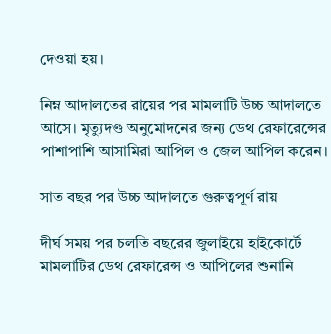দেওয়া হয়।

নিম্ন আদালতের রায়ের পর মামলাটি উচ্চ আদালতে আসে। মৃত্যুদণ্ড অনুমোদনের জন্য ডেথ রেফারেন্সের পাশাপাশি আসামিরা আপিল ও জেল আপিল করেন।

সাত বছর পর উচ্চ আদালতে গুরুত্বপূর্ণ রায়

দীর্ঘ সময় পর চলতি বছরের জুলাইয়ে হাইকোর্টে মামলাটির ডেথ রেফারেন্স ও আপিলের শুনানি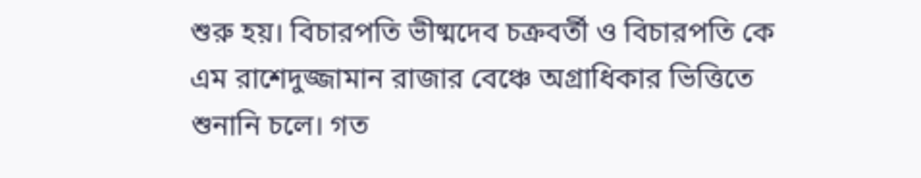শুরু হয়। বিচারপতি ভীষ্মদেব চক্রবর্তী ও বিচারপতি কে এম রাশেদুজ্জামান রাজার বেঞ্চে অগ্রাধিকার ভিত্তিতে শুনানি চলে। গত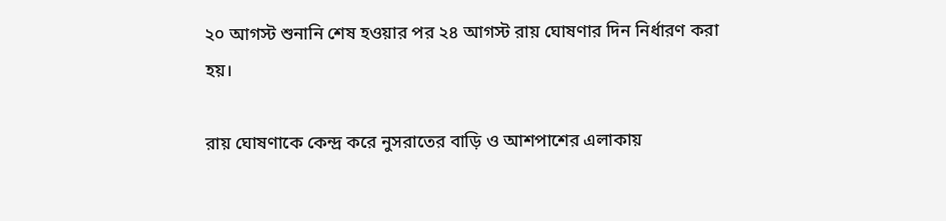২০ আগস্ট শুনানি শেষ হওয়ার পর ২৪ আগস্ট রায় ঘোষণার দিন নির্ধারণ করা হয়।

রায় ঘোষণাকে কেন্দ্র করে নুসরাতের বাড়ি ও আশপাশের এলাকায়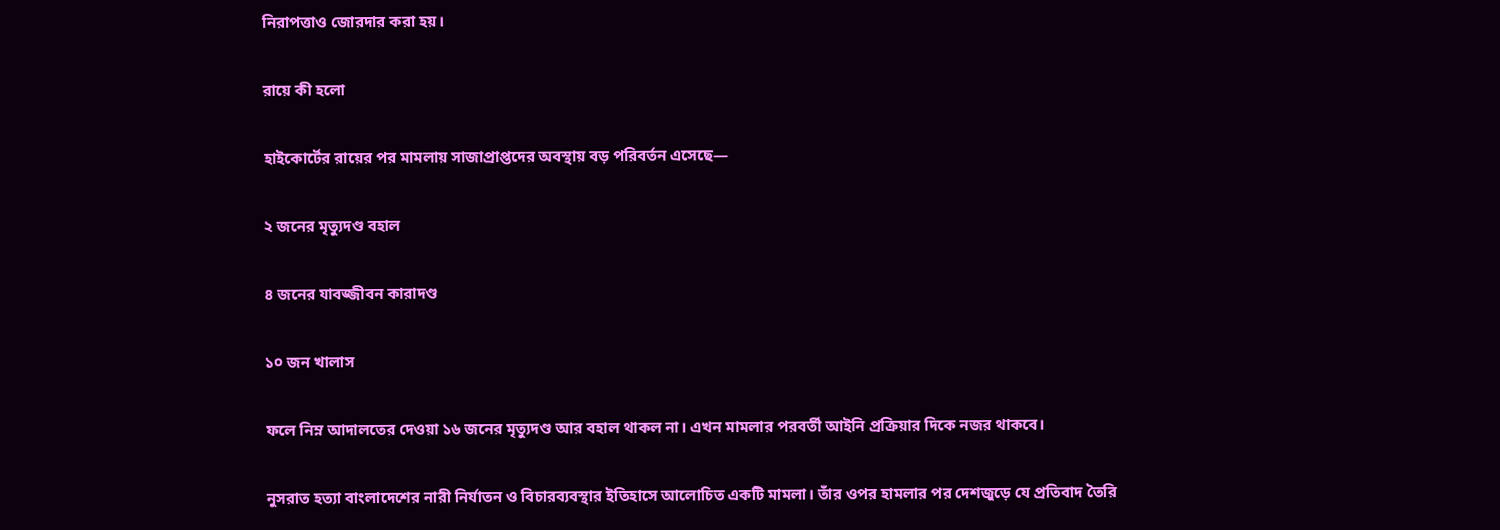নিরাপত্তাও জোরদার করা হয়।

রায়ে কী হলো

হাইকোর্টের রায়ের পর মামলায় সাজাপ্রাপ্তদের অবস্থায় বড় পরিবর্তন এসেছে—

২ জনের মৃত্যুদণ্ড বহাল

৪ জনের যাবজ্জীবন কারাদণ্ড

১০ জন খালাস

ফলে নিম্ন আদালতের দেওয়া ১৬ জনের মৃত্যুদণ্ড আর বহাল থাকল না। এখন মামলার পরবর্তী আইনি প্রক্রিয়ার দিকে নজর থাকবে।

নুসরাত হত্যা বাংলাদেশের নারী নির্যাতন ও বিচারব্যবস্থার ইতিহাসে আলোচিত একটি মামলা। তাঁর ওপর হামলার পর দেশজুড়ে যে প্রতিবাদ তৈরি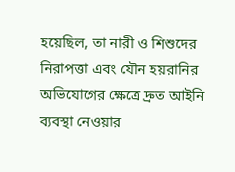হয়েছিল, তা নারী ও শিশুদের নিরাপত্তা এবং যৌন হয়রানির অভিযোগের ক্ষেত্রে দ্রুত আইনি ব্যবস্থা নেওয়ার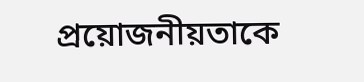প্রয়োজনীয়তাকে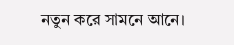নতুন করে সামনে আনে।